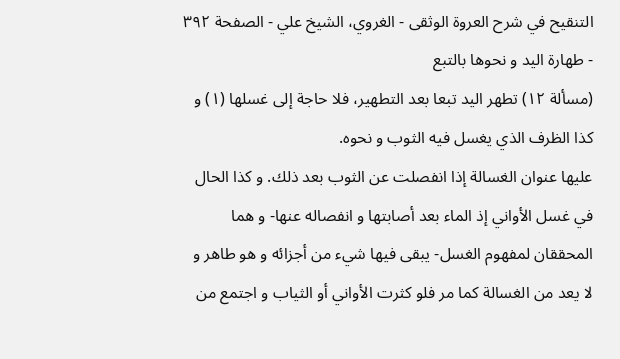التنقيح في شرح العروة الوثقى - الغروي، الشيخ علي - الصفحة ٣٩٢ - طهارة اليد و نحوها بالتبع
(مسألة ١٢) تطهر اليد تبعا بعد التطهير، فلا حاجة إلى غسلها (١) و كذا الظرف الذي يغسل فيه الثوب و نحوه.
عليها عنوان الغسالة إذا انفصلت عن الثوب بعد ذلك. و كذا الحال في غسل الأواني إذ الماء بعد أصابتها و انفصاله عنها- و هما المحققان لمفهوم الغسل- يبقى فيها شيء من أجزائه و هو طاهر و لا يعد من الغسالة كما مر فلو كثرت الأواني أو الثياب و اجتمع من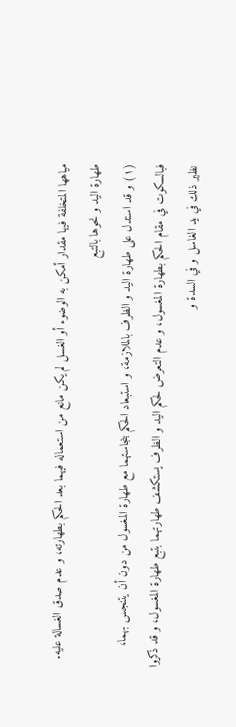مياهها المتخلفة فيها مقدار أمكن به الوضوء أو الغسل لم يكن مانع من استعماله فيهما بعد الحكم بطهارته، و عدم صدق الغسالة عليه.
طهارة اليد و نحوها بالتبع
(١) و قد استدل على طهارة اليد و الظرف بالملازمة، و استبعاد الحكم بنجاستهما مع طهارة المغسول من دون أن يتنجس بهما، فبالسكوت في مقام الحكم بطهارة المغسول، و عدم التعرض لحكم اليد و الظرف يستكشف طهارتهما بتبع طهارة المغسول، و قد ذكروا نظير ذلك في يد الغاسل و في السدة و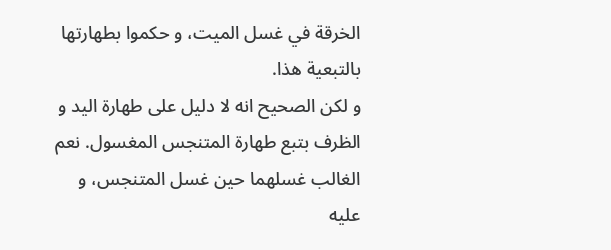الخرقة في غسل الميت، و حكموا بطهارتها بالتبعية هذا.
و لكن الصحيح انه لا دليل على طهارة اليد و الظرف بتبع طهارة المتنجس المغسول. نعم الغالب غسلهما حين غسل المتنجس، و عليه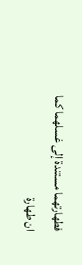فطهارتهما مستندة إلى غسلهما كما ان طهارة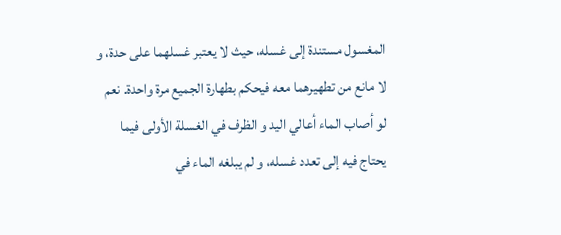المغسول مستندة إلى غسله، حيث لا يعتبر غسلهما على حدة، و لا مانع من تطهيرهما معه فيحكم بطهارة الجميع مرة واحدة. نعم لو أصاب الماء أعالي اليد و الظرف في الغسلة الأولى فيما يحتاج فيه إلى تعدد غسله، و لم يبلغه الماء في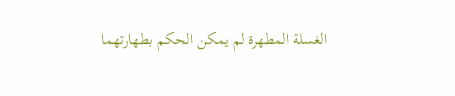الغسلة المطهرة لم يمكن الحكم بطهارتهما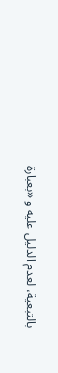بالتبعية، لعدم الدليل عليه و «بعبارة